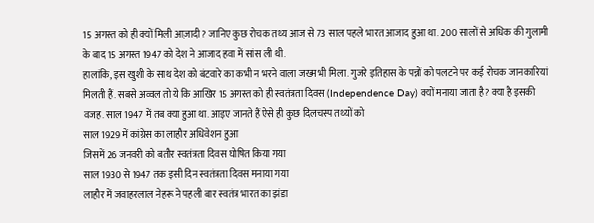15 अगस्त को ही क्यों मिली आज़ादी? जानिए कुछ रोचक तथ्य आज से 73 साल पहले भारत आजाद हुआ था. 200 सालों से अधिक की गुलामी के बाद 15 अगस्त 1947 को देश ने आजाद हवा में सांस ली थी.
हालांकि, इस खुशी के साथ देश को बंटवारे का कभी न भरने वाला जख्म भी मिला. गुजरे इतिहास के पन्नों को पलटने पर कई रोचक जानकारियां मिलती हैं. सबसे अव्वल तो ये कि आखिर 15 अगस्त को ही स्वतंत्रता दिवस (Independence Day) क्यों मनाया जाता है? क्या है इसकी वजह. साल 1947 में तब क्या हुआ था. आइए जानते हैं ऐसे ही कुछ दिलचस्प तथ्यों को
साल 1929 में कांग्रेस का लाहौर अधिवेशन हुआ
जिसमें 26 जनवरी को बतौर स्वतंत्रता दिवस घोषित किया गया
साल 1930 से 1947 तक इसी दिन स्वतंत्रता दिवस मनाया गया
लाहौर में जवाहरलाल नेहरू ने पहली बार स्वतंत्र भारत का झंडा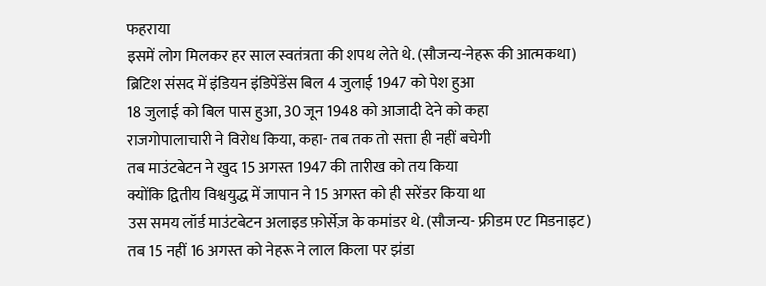फहराया
इसमें लोग मिलकर हर साल स्वतंत्रता की शपथ लेते थे. (सौजन्य-नेहरू की आत्मकथा)
ब्रिटिश संसद में इंडियन इंडिपेंडेंस बिल 4 जुलाई 1947 को पेश हुआ
18 जुलाई को बिल पास हुआ, 30 जून 1948 को आजादी देने को कहा
राजगोपालाचारी ने विरोध किया, कहा- तब तक तो सत्ता ही नहीं बचेगी
तब माउंटबेटन ने खुद 15 अगस्त 1947 की तारीख को तय किया
क्योंकि द्वितीय विश्वयुद्ध में जापान ने 15 अगस्त को ही सरेंडर किया था
उस समय लॉर्ड माउंटबेटन अलाइड फ़ोर्सेज़ के कमांडर थे. (सौजन्य- फ्रीडम एट मिडनाइट)
तब 15 नहीं 16 अगस्त को नेहरू ने लाल किला पर झंडा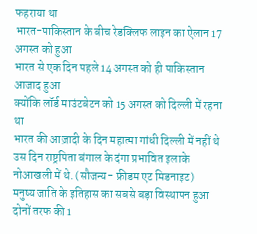फहराया था
भारत-पाकिस्तान के बीच रेडक्लिफ लाइन का ऐलान 17 अगस्त को हुआ
भारत से एक दिन पहले 14 अगस्त को ही पाकिस्तान आजाद हुआ
क्योंकि लॉर्ड माउंटबेटन को 15 अगस्त को दिल्ली में रहना था
भारत की आज़ादी के दिन महात्मा गांधी दिल्ली में नहीं थे
उस दिन राष्ट्रपिता बंगाल के दंगा प्रभावित इलाके नोआखली में थे. (सौजन्य- फ्रीडम एट मिडनाइट)
मनुष्य जाति के इतिहास का सबसे बड़ा विस्थापन हुआ
दोनों तरफ की 1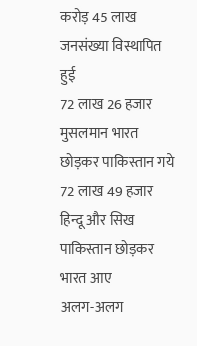करोड़ 45 लाख जनसंख्या विस्थापित हुई
72 लाख 26 हजार मुसलमान भारत छोड़कर पाकिस्तान गये
72 लाख 49 हजार हिन्दू और सिख पाकिस्तान छोड़कर भारत आए
अलग-अलग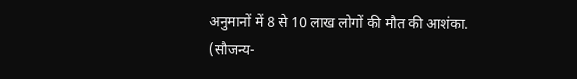अनुमानों में 8 से 10 लाख लोगों की मौत की आशंका. (सौजन्य-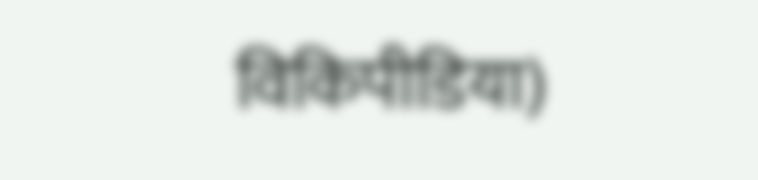विकिपीडिया)